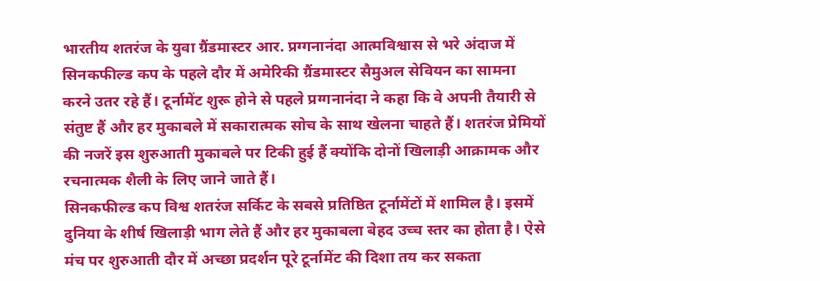भारतीय शतरंज के युवा ग्रैंडमास्टर आर. प्रग्गनानंदा आत्मविश्वास से भरे अंदाज में सिनकफील्ड कप के पहले दौर में अमेरिकी ग्रैंडमास्टर सैमुअल सेवियन का सामना करने उतर रहे हैं। टूर्नामेंट शुरू होने से पहले प्रग्गनानंदा ने कहा कि वे अपनी तैयारी से संतुष्ट हैं और हर मुकाबले में सकारात्मक सोच के साथ खेलना चाहते हैं। शतरंज प्रेमियों की नजरें इस शुरुआती मुकाबले पर टिकी हुई हैं क्योंकि दोनों खिलाड़ी आक्रामक और रचनात्मक शैली के लिए जाने जाते हैं।
सिनकफील्ड कप विश्व शतरंज सर्किट के सबसे प्रतिष्ठित टूर्नामेंटों में शामिल है। इसमें दुनिया के शीर्ष खिलाड़ी भाग लेते हैं और हर मुकाबला बेहद उच्च स्तर का होता है। ऐसे मंच पर शुरुआती दौर में अच्छा प्रदर्शन पूरे टूर्नामेंट की दिशा तय कर सकता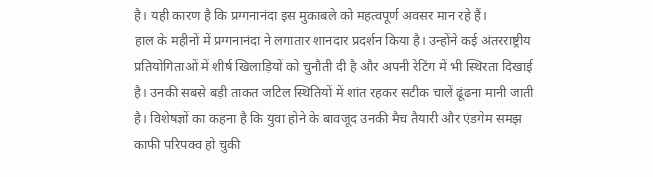है। यही कारण है कि प्रग्गनानंदा इस मुकाबले को महत्वपूर्ण अवसर मान रहे हैं।
हाल के महीनों में प्रग्गनानंदा ने लगातार शानदार प्रदर्शन किया है। उन्होंने कई अंतरराष्ट्रीय प्रतियोगिताओं में शीर्ष खिलाड़ियों को चुनौती दी है और अपनी रेटिंग में भी स्थिरता दिखाई है। उनकी सबसे बड़ी ताकत जटिल स्थितियों में शांत रहकर सटीक चालें ढूंढना मानी जाती है। विशेषज्ञों का कहना है कि युवा होने के बावजूद उनकी मैच तैयारी और एंडगेम समझ काफी परिपक्व हो चुकी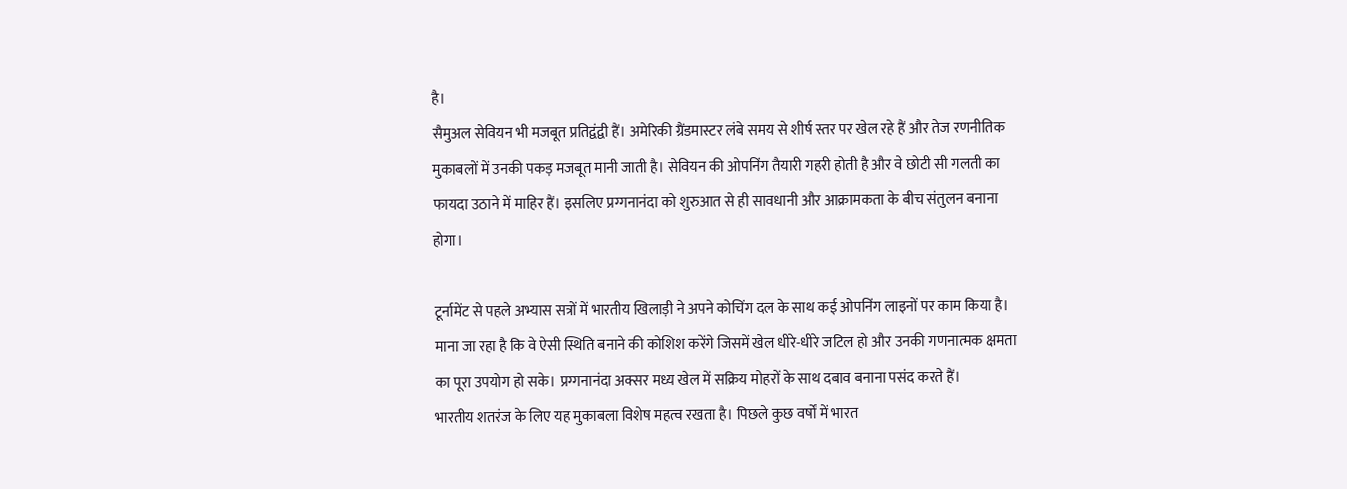है।
सैमुअल सेवियन भी मजबूत प्रतिद्वंद्वी हैं। अमेरिकी ग्रैंडमास्टर लंबे समय से शीर्ष स्तर पर खेल रहे हैं और तेज रणनीतिक मुकाबलों में उनकी पकड़ मजबूत मानी जाती है। सेवियन की ओपनिंग तैयारी गहरी होती है और वे छोटी सी गलती का फायदा उठाने में माहिर हैं। इसलिए प्रग्गनानंदा को शुरुआत से ही सावधानी और आक्रामकता के बीच संतुलन बनाना होगा।

टूर्नामेंट से पहले अभ्यास सत्रों में भारतीय खिलाड़ी ने अपने कोचिंग दल के साथ कई ओपनिंग लाइनों पर काम किया है। माना जा रहा है कि वे ऐसी स्थिति बनाने की कोशिश करेंगे जिसमें खेल धीरे-धीरे जटिल हो और उनकी गणनात्मक क्षमता का पूरा उपयोग हो सके। प्रग्गनानंदा अक्सर मध्य खेल में सक्रिय मोहरों के साथ दबाव बनाना पसंद करते हैं।
भारतीय शतरंज के लिए यह मुकाबला विशेष महत्व रखता है। पिछले कुछ वर्षों में भारत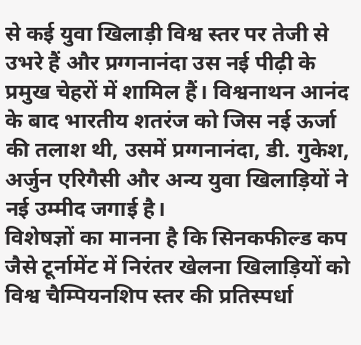से कई युवा खिलाड़ी विश्व स्तर पर तेजी से उभरे हैं और प्रग्गनानंदा उस नई पीढ़ी के प्रमुख चेहरों में शामिल हैं। विश्वनाथन आनंद के बाद भारतीय शतरंज को जिस नई ऊर्जा की तलाश थी, उसमें प्रग्गनानंदा, डी. गुकेश, अर्जुन एरिगैसी और अन्य युवा खिलाड़ियों ने नई उम्मीद जगाई है।
विशेषज्ञों का मानना है कि सिनकफील्ड कप जैसे टूर्नामेंट में निरंतर खेलना खिलाड़ियों को विश्व चैम्पियनशिप स्तर की प्रतिस्पर्धा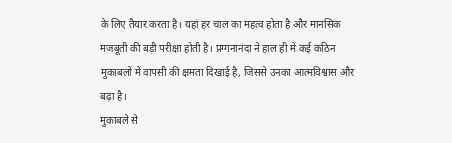के लिए तैयार करता है। यहां हर चाल का महत्व होता है और मानसिक मजबूती की बड़ी परीक्षा होती है। प्रग्गनानंदा ने हाल ही में कई कठिन मुकाबलों में वापसी की क्षमता दिखाई है, जिससे उनका आत्मविश्वास और बढ़ा है।
मुकाबले से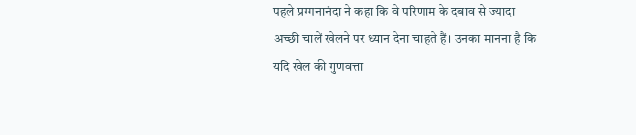पहले प्रग्गनानंदा ने कहा कि वे परिणाम के दबाव से ज्यादा अच्छी चालें खेलने पर ध्यान देना चाहते हैं। उनका मानना है कि यदि खेल की गुणवत्ता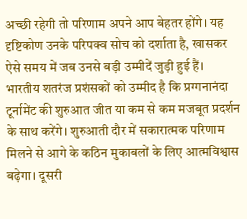अच्छी रहेगी तो परिणाम अपने आप बेहतर होंगे। यह दृष्टिकोण उनके परिपक्व सोच को दर्शाता है, खासकर ऐसे समय में जब उनसे बड़ी उम्मीदें जुड़ी हुई हैं।
भारतीय शतरंज प्रशंसकों को उम्मीद है कि प्रग्गनानंदा टूर्नामेंट की शुरुआत जीत या कम से कम मजबूत प्रदर्शन के साथ करेंगे। शुरुआती दौर में सकारात्मक परिणाम मिलने से आगे के कठिन मुकाबलों के लिए आत्मविश्वास बढ़ेगा। दूसरी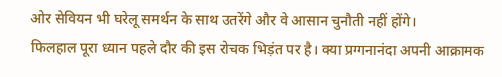ओर सेवियन भी घरेलू समर्थन के साथ उतरेंगे और वे आसान चुनौती नहीं होंगे।
फिलहाल पूरा ध्यान पहले दौर की इस रोचक भिड़ंत पर है। क्या प्रग्गनानंदा अपनी आक्रामक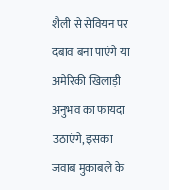शैली से सेवियन पर दबाव बना पाएंगे या अमेरिकी खिलाड़ी अनुभव का फायदा उठाएंगे, इसका जवाब मुकाबले के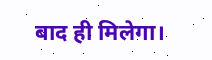बाद ही मिलेगा।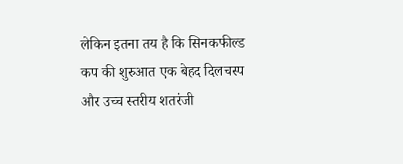लेकिन इतना तय है कि सिनकफील्ड कप की शुरुआत एक बेहद दिलचस्प और उच्च स्तरीय शतरंजी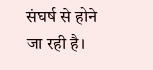संघर्ष से होने जा रही है।